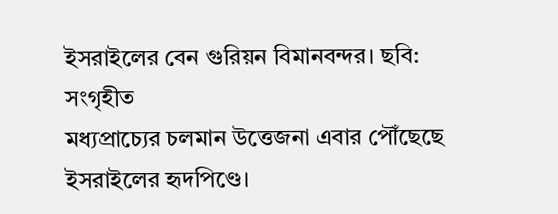ইসরাইলের বেন গুরিয়ন বিমানবন্দর। ছবি: সংগৃহীত
মধ্যপ্রাচ্যের চলমান উত্তেজনা এবার পৌঁছেছে ইসরাইলের হৃদপিণ্ডে।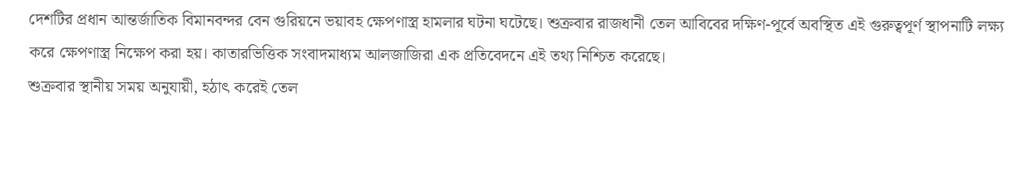দেশটির প্রধান আন্তর্জাতিক বিমানবন্দর বেন গুরিয়নে ভয়াবহ ক্ষেপণাস্ত্র হামলার ঘটনা ঘটেছে। শুক্রবার রাজধানী তেল আবিবের দক্ষিণ-পূর্বে অবস্থিত এই গুরুত্বপূর্ণ স্থাপনাটি লক্ষ্য করে ক্ষেপণাস্ত্র নিক্ষেপ করা হয়। কাতারভিত্তিক সংবাদমাধ্যম আলজাজিরা এক প্রতিবেদনে এই তথ্য নিশ্চিত করেছে।
শুক্রবার স্থানীয় সময় অনুযায়ী, হঠাৎ করেই তেল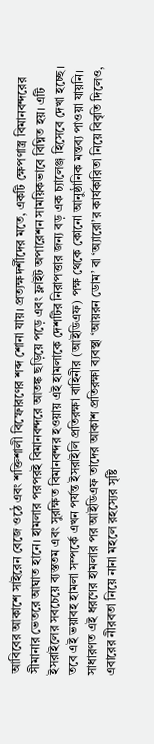আবিবের আকাশে সাইরেন বেজে ওঠে এবং শক্তিশালী বিস্ফোরণের শব্দ শোনা যায়। প্রত্যক্ষদর্শীদের মতে, একটি ক্ষেপণাস্ত্র বিমানবন্দরের সীমানার ভেতরে আঘাত হানে। হামলার পরপরই বিমানবন্দরে আতঙ্ক ছড়িয়ে পড়ে এবং ফ্লাইট অপারেশন সাময়িকভাবে বিঘ্নিত হয়। এটি ইসরাইলের সবচেয়ে ব্যস্ততম এবং সুরক্ষিত বিমানবন্দর হওয়ায় এই হামলাকে দেশটির নিরাপত্তার জন্য বড় এক চ্যালেঞ্জ হিসেবে দেখা হচ্ছে।
তবে এই ভয়াবহ হামলা সম্পর্কে এখন পর্যন্ত ইসরাইলি প্রতিরক্ষা বাহিনীর (আইডিএফ) পক্ষ থেকে কোনো আনুষ্ঠানিক মন্তব্য পাওয়া যায়নি। সাধারণত এই ধরণের হামলার পর আইডিএফ তাদের আকাশ প্রতিরক্ষা ব্যবস্থা ‘আয়রন ডোম’ বা ‘অ্যারো’র কার্যকারিতা নিয়ে বিবৃতি দিলেও, এবারের নীরবতা নিয়ে নানা মহলে রহস্যের সৃষ্টি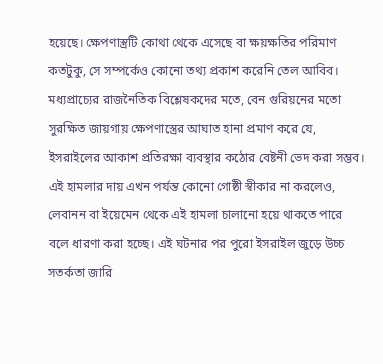হয়েছে। ক্ষেপণাস্ত্রটি কোথা থেকে এসেছে বা ক্ষয়ক্ষতির পরিমাণ কতটুকু, সে সম্পর্কেও কোনো তথ্য প্রকাশ করেনি তেল আবিব।
মধ্যপ্রাচ্যের রাজনৈতিক বিশ্লেষকদের মতে, বেন গুরিয়নের মতো সুরক্ষিত জায়গায় ক্ষেপণাস্ত্রের আঘাত হানা প্রমাণ করে যে, ইসরাইলের আকাশ প্রতিরক্ষা ব্যবস্থার কঠোর বেষ্টনী ভেদ করা সম্ভব। এই হামলার দায় এখন পর্যন্ত কোনো গোষ্ঠী স্বীকার না করলেও, লেবানন বা ইয়েমেন থেকে এই হামলা চালানো হয়ে থাকতে পারে বলে ধারণা করা হচ্ছে। এই ঘটনার পর পুরো ইসরাইল জুড়ে উচ্চ সতর্কতা জারি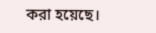করা হয়েছে।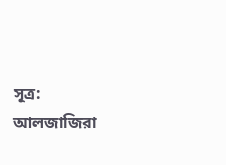সূত্র: আলজাজিরা